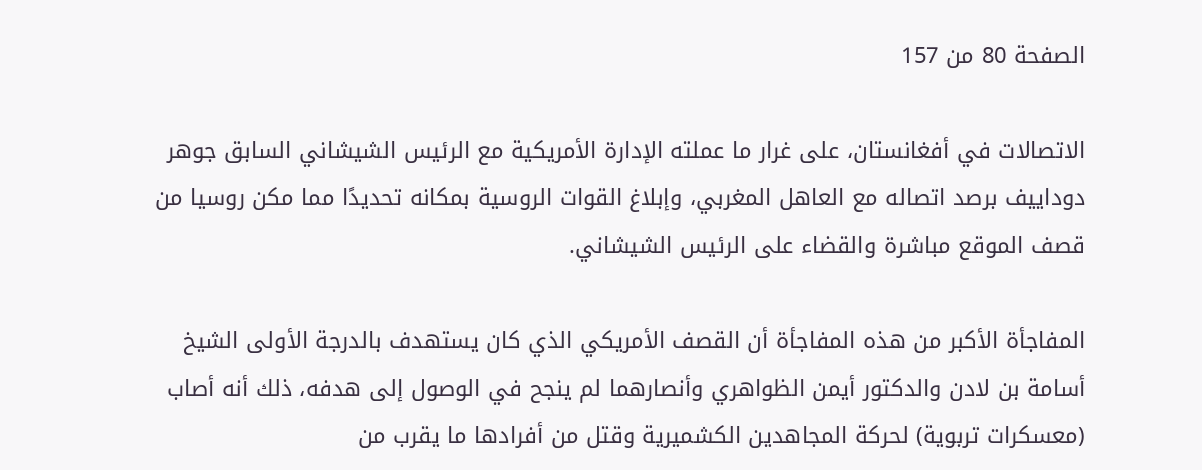الصفحة 80 من 157

الاتصالات في أفغانستان، على غرار ما عملته الإدارة الأمريكية مع الرئيس الشيشاني السابق جوهر دوداييف برصد اتصاله مع العاهل المغربي، وإبلاغ القوات الروسية بمكانه تحديدًا مما مكن روسيا من قصف الموقع مباشرة والقضاء على الرئيس الشيشاني.

المفاجأة الأكبر من هذه المفاجأة أن القصف الأمريكي الذي كان يستهدف بالدرجة الأولى الشيخ أسامة بن لادن والدكتور أيمن الظواهري وأنصارهما لم ينجح في الوصول إلى هدفه، ذلك أنه أصاب (معسكرات تربوية) لحركة المجاهدين الكشميرية وقتل من أفرادها ما يقرب من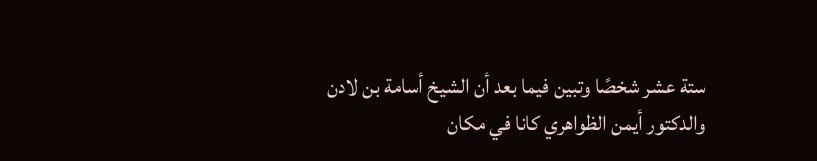ستة عشر شخصًا وتبين فيما بعد أن الشيخ أسامة بن لادن والدكتور أيمن الظواهري كانا في مكان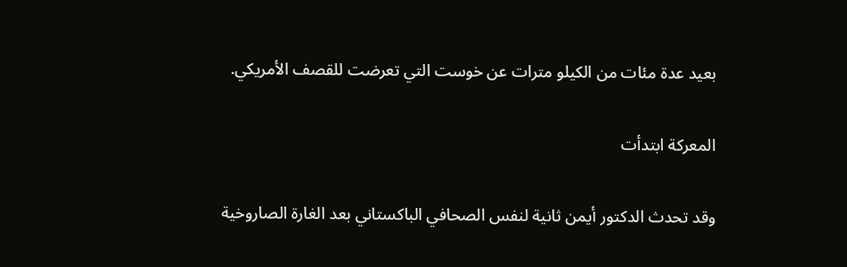بعيد عدة مئات من الكيلو مترات عن خوست التي تعرضت للقصف الأمريكي.

المعركة ابتدأت

وقد تحدث الدكتور أيمن ثانية لنفس الصحافي الباكستاني بعد الغارة الصاروخية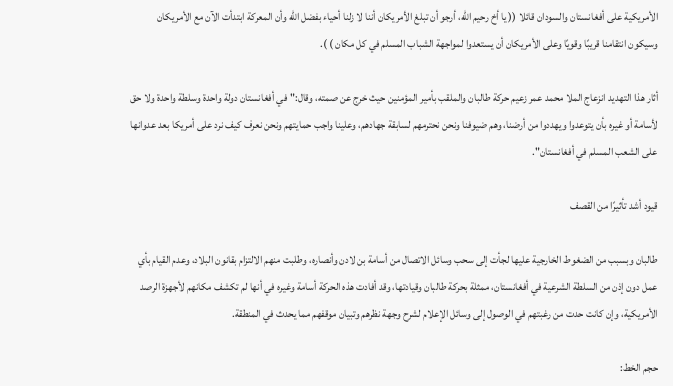الأمريكية على أفغانستان والسودان قائلا (( يا أخ رحيم الله، أرجو أن تبلغ الأمريكان أننا لا زلنا أحياء بفضل الله وأن المعركة ابتدأت الآن مع الأمريكان وسيكون انتقامنا قريبًا وقويًا وعلى الأمريكان أن يستعدوا لمواجهة الشباب المسلم في كل مكان ) ).

أثار هذا التهديد انزعاج الملا محمد عمر زعيم حركة طالبان والملقب بأمير المؤمنين حيث خرج عن صمته، وقال:"في أفغانستان دولة واحدة وسلطة واحدة ولا حق لأسامة أو غيره بأن يتوعدوا ويهددوا من أرضنا، وهم ضيوفنا ونحن نحترمهم لسابقة جهادهم، وعلينا واجب حمايتهم ونحن نعرف كيف نرد على أمريكا بعد عدوانها على الشعب المسلم في أفغانستان".

قيود أشد تأثيرًا من القصف

طالبان وبسبب من الضغوط الخارجية عليها لجأت إلى سحب وسائل الاتصال من أسامة بن لادن وأنصاره، وطلبت منهم الالتزام بقانون البلاد، وعدم القيام بأي عمل دون إذن من السلطة الشرعية في أفغانستان، ممثلة بحركة طالبان وقيادتها، وقد أفادت هذه الحركة أسامة وغيره في أنها لم تكشف مكانهم لأجهزة الرصد الأمريكية، وإن كانت حدت من رغبتهم في الوصول إلى وسائل الإعلام لشرح وجهة نظرهم وتبيان موقفهم مما يحدث في المنطقة.

حجم الخط: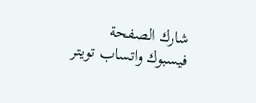شارك الصفحة
فيسبوك واتساب تويتر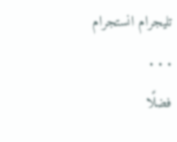تليجرام انستجرام
. . .
فضلًا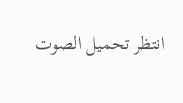انتظر تحميل الصوت